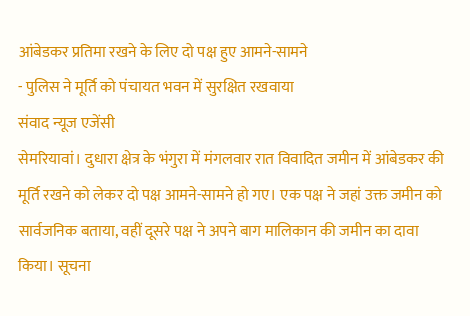आंबेडकर प्रतिमा रखने के लिए दो पक्ष हुए आमने-सामने
- पुलिस ने मूर्ति को पंचायत भवन में सुरक्षित रखवाया
संवाद न्यूज एजेंसी
सेमरियावां। दुधारा क्षेत्र के भंगुरा में मंगलवार रात विवादित जमीन में आंबेडकर की मूर्ति रखने को लेकर दो पक्ष आमने-सामने हो गए। एक पक्ष ने जहां उक्त जमीन को सार्वजनिक बताया, वहीं दूसरे पक्ष ने अपने बाग मालिकान की जमीन का दावा किया। सूचना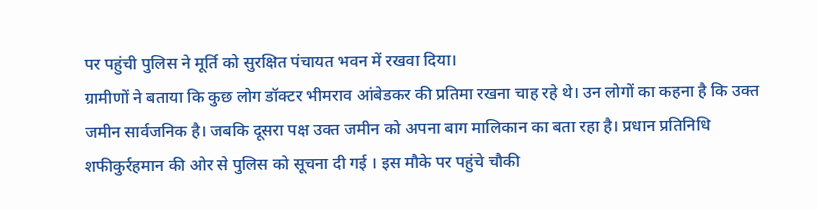पर पहुंची पुलिस ने मूर्ति को सुरक्षित पंचायत भवन में रखवा दिया।
ग्रामीणों ने बताया कि कुछ लोग डॉक्टर भीमराव आंबेडकर की प्रतिमा रखना चाह रहे थे। उन लोगों का कहना है कि उक्त जमीन सार्वजनिक है। जबकि दूसरा पक्ष उक्त जमीन को अपना बाग मालिकान का बता रहा है। प्रधान प्रतिनिधि शफीकुर्रहमान की ओर से पुलिस को सूचना दी गई । इस मौके पर पहुंचे चौकी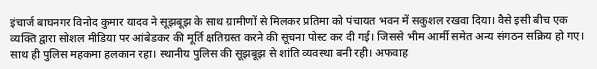इंचार्ज बाघनगर विनोद कुमार यादव ने सूझबूझ के साथ ग्रामीणों से मिलकर प्रतिमा को पंचायत भवन में सकुशल रखवा दिया। वैसे इसी बीच एक व्यक्ति द्वारा सोशल मीडिया पर आंबेडकर की मूर्ति क्षतिग्रस्त करने की सूचना पोस्ट कर दी गई। जिससे भीम आर्मी समेत अन्य संगठन सक्रिय हो गए। साथ ही पुलिस महकमा हलकान रहा। स्थानीय पुलिस की सूझबूझ से शांति व्यवस्था बनी रही। अफवाह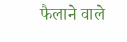फैलाने वाले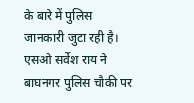के बारे में पुलिस जानकारी जुटा रही है। एसओ सर्वेश राय ने बाघनगर पुलिस चौकी पर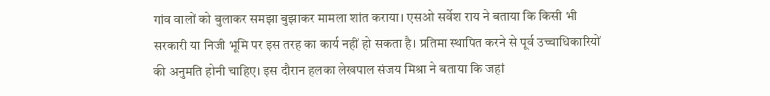गांव वालों को बुलाकर समझा बुझाकर मामला शांत कराया। एसओ सर्वेश राय ने बताया कि किसी भी सरकारी या निजी भूमि पर इस तरह का कार्य नहीं हो सकता है। प्रतिमा स्थापित करने से पूर्व उच्चाधिकारियों की अनुमति होनी चाहिए। इस दौरान हलका लेखपाल संजय मिश्रा ने बताया कि जहां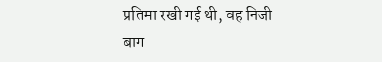प्रतिमा रखी गई थी, वह निजी बाग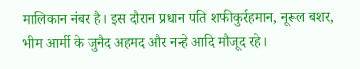मालिकान नंबर है। इस दौरान प्रधान पति शफीकुर्रहमान, नूरूल बशर, भीम आर्मी के जुनैद अहमद और नन्हे आदि मौजूद रहे।